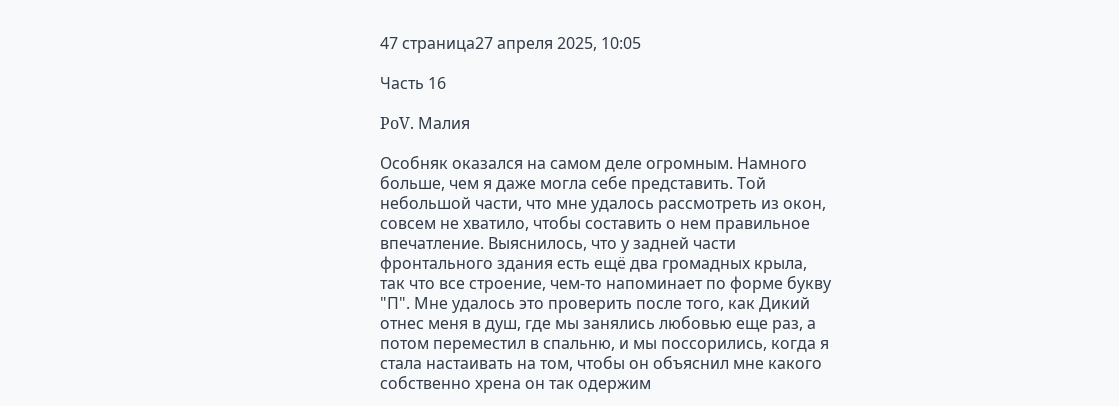47 страница27 апреля 2025, 10:05

Часть 16

PoV. Малия

Особняк оказался на самом деле огромным. Намного больше, чем я даже могла себе представить. Той небольшой части, что мне удалось рассмотреть из окон, совсем не хватило, чтобы составить о нем правильное впечатление. Выяснилось, что у задней части фронтального здания есть ещё два громадных крыла, так что все строение, чем-то напоминает по форме букву "П". Мне удалось это проверить после того, как Дикий отнес меня в душ, где мы занялись любовью еще раз, а потом переместил в спальню, и мы поссорились, когда я стала настаивать на том, чтобы он объяснил мне какого собственно хрена он так одержим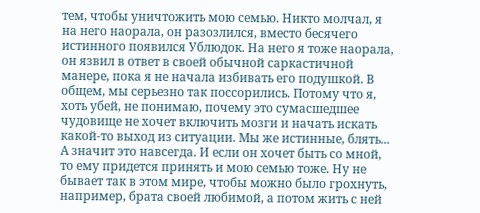тем, чтобы уничтожить мою семью. Никто молчал, я на него наорала, он разозлился, вместо бесячего истинного появился Ублюдок. На него я тоже наорала, он язвил в ответ в своей обычной саркастичной манере, пока я не начала избивать его подушкой. В общем, мы серьезно так поссорились. Потому что я, хоть убей, не понимаю, почему это сумасшедшее чудовище не хочет включить мозги и начать искать какой-то выход из ситуации. Мы же истинные, блять... А значит это навсегда. И если он хочет быть со мной, то ему придется принять и мою семью тоже. Ну не бывает так в этом мире, чтобы можно было грохнуть, например, брата своей любимой, а потом жить с ней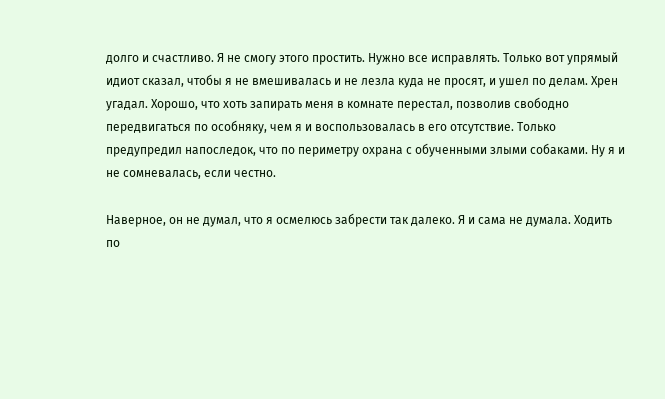долго и счастливо. Я не смогу этого простить. Нужно все исправлять. Только вот упрямый идиот сказал, чтобы я не вмешивалась и не лезла куда не просят, и ушел по делам. Хрен угадал. Хорошо, что хоть запирать меня в комнате перестал, позволив свободно передвигаться по особняку, чем я и воспользовалась в его отсутствие. Только предупредил напоследок, что по периметру охрана с обученными злыми собаками. Ну я и не сомневалась, если честно.

Наверное, он не думал, что я осмелюсь забрести так далеко. Я и сама не думала. Ходить по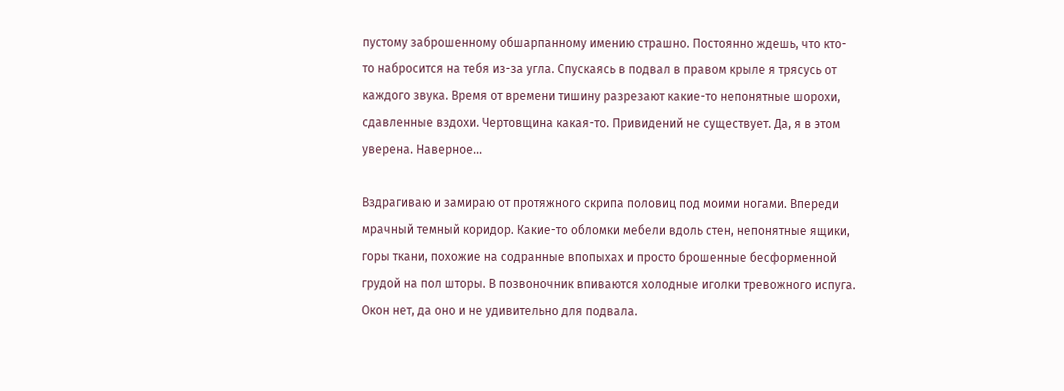пустому заброшенному обшарпанному имению страшно. Постоянно ждешь, что кто-то набросится на тебя из-за угла. Спускаясь в подвал в правом крыле я трясусь от каждого звука. Время от времени тишину разрезают какие-то непонятные шорохи, сдавленные вздохи. Чертовщина какая-то. Привидений не существует. Да, я в этом уверена. Наверное...

Вздрагиваю и замираю от протяжного скрипа половиц под моими ногами. Впереди мрачный темный коридор. Какие-то обломки мебели вдоль стен, непонятные ящики, горы ткани, похожие на содранные впопыхах и просто брошенные бесформенной грудой на пол шторы. В позвоночник впиваются холодные иголки тревожного испуга. Окон нет, да оно и не удивительно для подвала.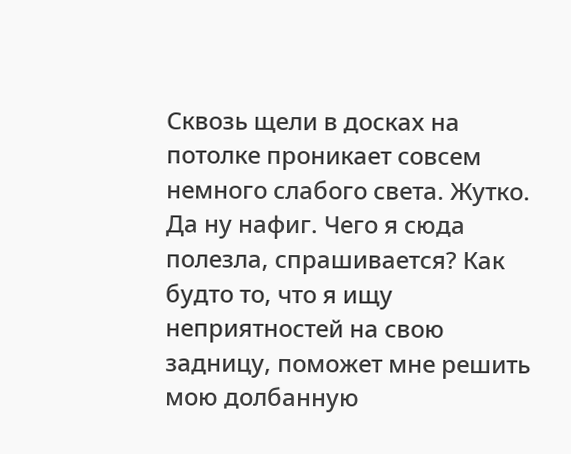Сквозь щели в досках на потолке проникает совсем немного слабого света. Жутко. Да ну нафиг. Чего я сюда полезла, спрашивается? Как будто то, что я ищу неприятностей на свою задницу, поможет мне решить мою долбанную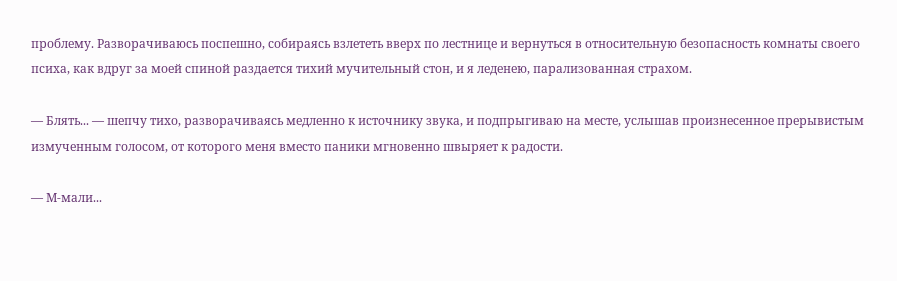проблему. Разворачиваюсь поспешно, собираясь взлететь вверх по лестнице и вернуться в относительную безопасность комнаты своего психа, как вдруг за моей спиной раздается тихий мучительный стон, и я леденею, парализованная страхом.

— Блять... — шепчу тихо, разворачиваясь медленно к источнику звука, и подпрыгиваю на месте, услышав произнесенное прерывистым измученным голосом, от которого меня вместо паники мгновенно швыряет к радости.

— М-мали...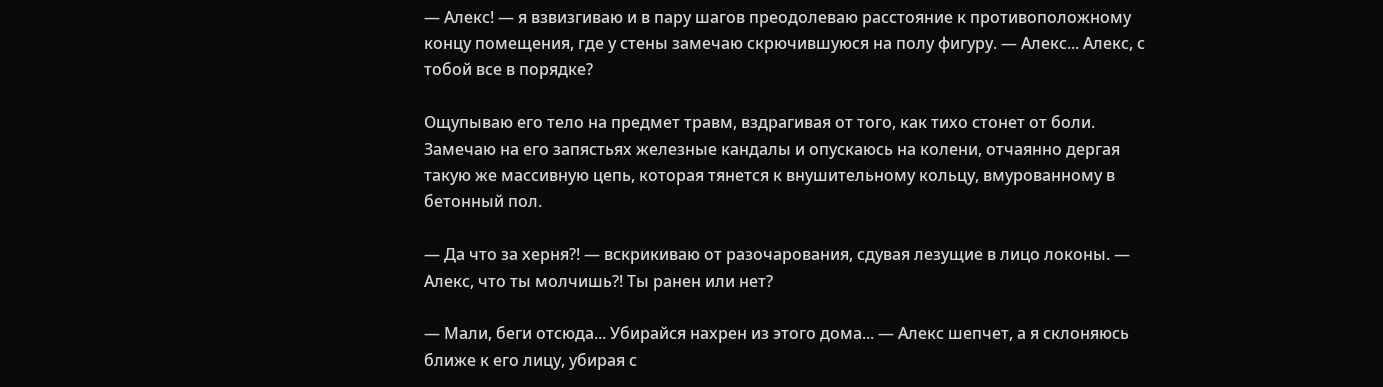— Алекс! — я взвизгиваю и в пару шагов преодолеваю расстояние к противоположному концу помещения, где у стены замечаю скрючившуюся на полу фигуру. — Алекс... Алекс, с тобой все в порядке?

Ощупываю его тело на предмет травм, вздрагивая от того, как тихо стонет от боли.  Замечаю на его запястьях железные кандалы и опускаюсь на колени, отчаянно дергая такую же массивную цепь, которая тянется к внушительному кольцу, вмурованному в бетонный пол.

— Да что за херня?! — вскрикиваю от разочарования, сдувая лезущие в лицо локоны. — Алекс, что ты молчишь?! Ты ранен или нет?

— Мали, беги отсюда... Убирайся нахрен из этого дома... — Алекс шепчет, а я склоняюсь ближе к его лицу, убирая с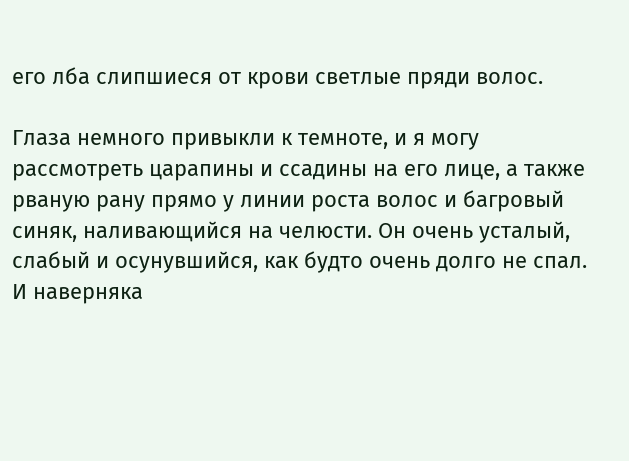его лба слипшиеся от крови светлые пряди волос.

Глаза немного привыкли к темноте, и я могу рассмотреть царапины и ссадины на его лице, а также рваную рану прямо у линии роста волос и багровый синяк, наливающийся на челюсти. Он очень усталый, слабый и осунувшийся, как будто очень долго не спал. И наверняка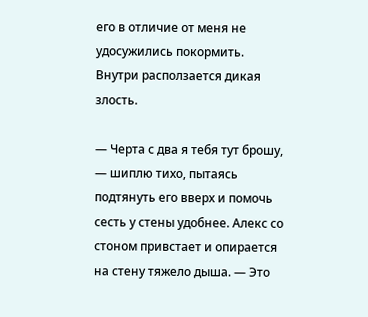его в отличие от меня не удосужились покормить. Внутри расползается дикая злость.

— Черта с два я тебя тут брошу, — шиплю тихо, пытаясь подтянуть его вверх и помочь сесть у стены удобнее. Алекс со стоном привстает и опирается на стену тяжело дыша. — Это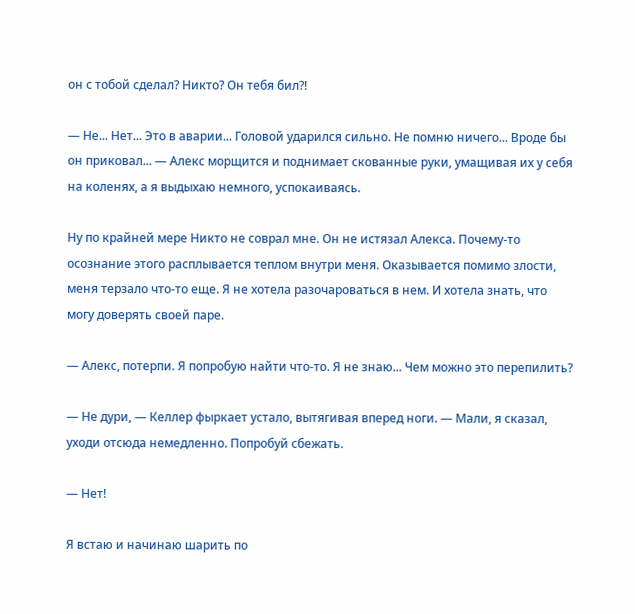он с тобой сделал? Никто? Он тебя бил?!

— Не... Нет... Это в аварии... Головой ударился сильно. Не помню ничего... Вроде бы он приковал... — Алекс морщится и поднимает скованные руки, умащивая их у себя на коленях, а я выдыхаю немного, успокаиваясь.

Ну по крайней мере Никто не соврал мне. Он не истязал Алекса. Почему-то осознание этого расплывается теплом внутри меня. Оказывается помимо злости, меня терзало что-то еще. Я не хотела разочароваться в нем. И хотела знать, что могу доверять своей паре.

— Алекс, потерпи. Я попробую найти что-то. Я не знаю... Чем можно это перепилить?

— Не дури, — Келлер фыркает устало, вытягивая вперед ноги. — Мали, я сказал, уходи отсюда немедленно. Попробуй сбежать.

— Нет!

Я встаю и начинаю шарить по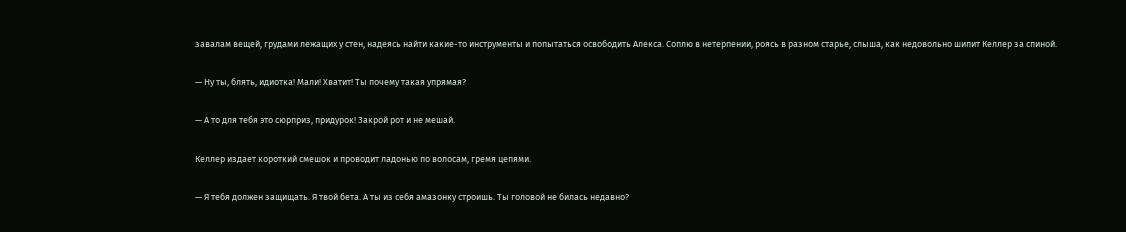завалам вещей, грудами лежащих у стен, надеясь найти какие-то инструменты и попытаться освободить Алекса. Соплю в нетерпении, роясь в разном старье, слыша, как недовольно шипит Келлер за спиной.

— Ну ты, блять, идиотка! Мали! Хватит! Ты почему такая упрямая?

— А то для тебя это сюрприз, придурок! Закрой рот и не мешай.

Келлер издает короткий смешок и проводит ладонью по волосам, гремя цепями.

— Я тебя должен защищать. Я твой бета. А ты из себя амазонку строишь. Ты головой не билась недавно?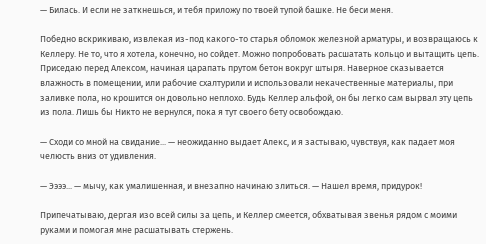— Билась. И если не заткнешься, и тебя приложу по твоей тупой башке. Не беси меня.

Победно вскрикиваю, извлекая из-под какого-то старья обломок железной арматуры, и возвращаюсь к Келлеру. Не то, что я хотела, конечно, но сойдет. Можно попробовать расшатать кольцо и вытащить цепь. Приседаю перед Алексом, начиная царапать прутом бетон вокруг штыря. Наверное сказывается влажность в помещении, или рабочие схалтурили и использовали некачественные материалы, при заливке пола, но крошится он довольно неплохо. Будь Келлер альфой, он бы легко сам вырвал эту цепь из пола. Лишь бы Никто не вернулся, пока я тут своего бету освобождаю.

— Сходи со мной на свидание... — неожиданно выдает Алекс, и я застываю, чувствуя, как падает моя челюсть вниз от удивления.

— Ээээ... — мычу, как умалишенная, и внезапно начинаю злиться. — Нашел время, придурок!

Припечатываю, дергая изо всей силы за цепь, и Келлер смеется, обхватывая звенья рядом с моими руками и помогая мне расшатывать стержень.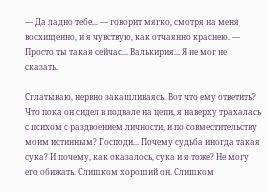— Да ладно тебе... — говорит мягко, смотря на меня восхищенно, и я чувствую, как отчаянно краснею. — Просто ты такая сейчас... Валькирия... Я не мог не сказать.

Сглатываю, нервно закашливаясь. Вот что ему ответить? Что пока он сидел в подвале на цепи, я наверху трахалась с психом с раздвоением личности, и по совместительству моим истинным? Господи... Почему судьба иногда такая сука? И почему, как оказалось, сука и я тоже? Не могу его обижать. Слишком хороший он. Слишком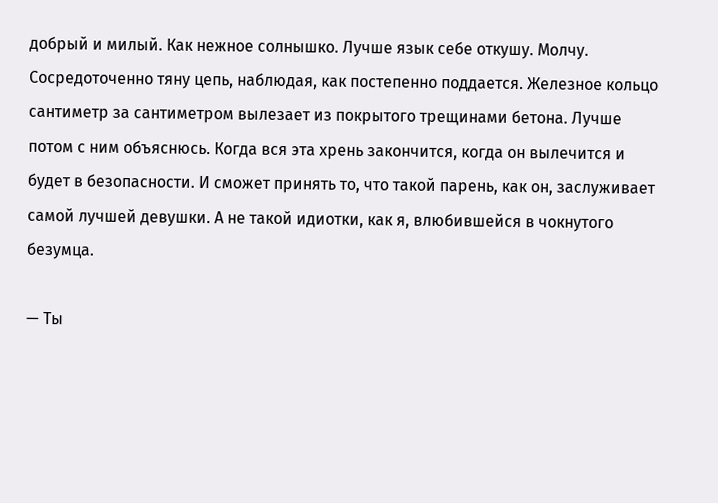добрый и милый. Как нежное солнышко. Лучше язык себе откушу. Молчу. Сосредоточенно тяну цепь, наблюдая, как постепенно поддается. Железное кольцо сантиметр за сантиметром вылезает из покрытого трещинами бетона. Лучше потом с ним объяснюсь. Когда вся эта хрень закончится, когда он вылечится и будет в безопасности. И сможет принять то, что такой парень, как он, заслуживает самой лучшей девушки. А не такой идиотки, как я, влюбившейся в чокнутого безумца.

— Ты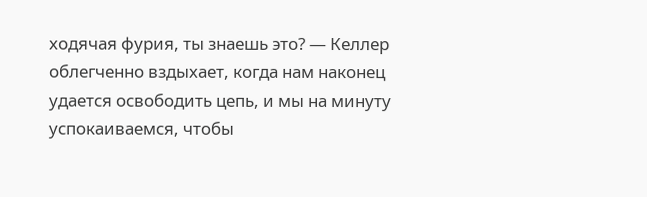ходячая фурия, ты знаешь это? — Келлер облегченно вздыхает, когда нам наконец удается освободить цепь, и мы на минуту успокаиваемся, чтобы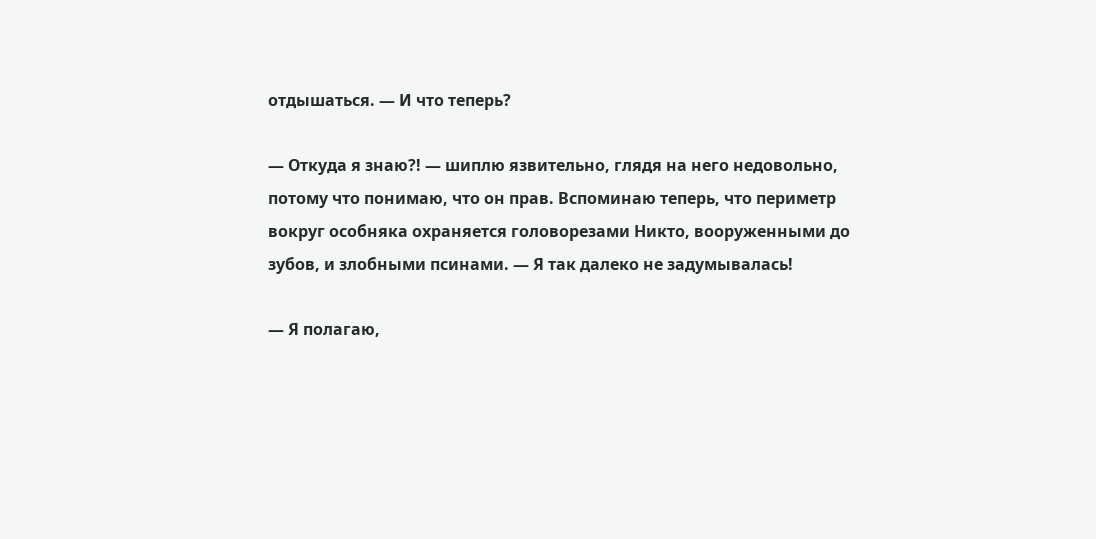отдышаться. — И что теперь?

— Откуда я знаю?! — шиплю язвительно, глядя на него недовольно, потому что понимаю, что он прав. Вспоминаю теперь, что периметр вокруг особняка охраняется головорезами Никто, вооруженными до зубов, и злобными псинами. — Я так далеко не задумывалась!

— Я полагаю,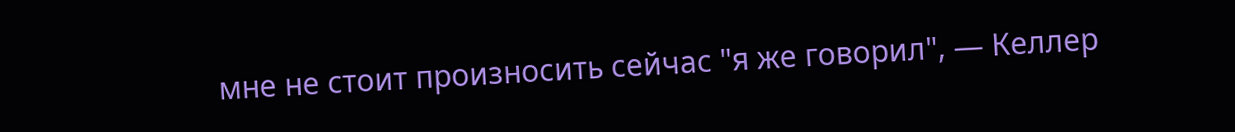мне не стоит произносить сейчас "я же говорил", — Келлер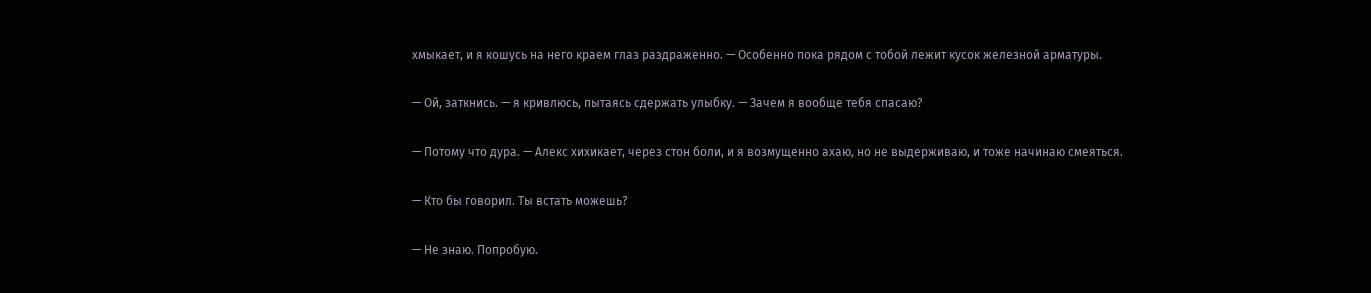хмыкает, и я кошусь на него краем глаз раздраженно. — Особенно пока рядом с тобой лежит кусок железной арматуры.

— Ой, заткнись. — я кривлюсь, пытаясь сдержать улыбку. — Зачем я вообще тебя спасаю?

— Потому что дура. — Алекс хихикает, через стон боли, и я возмущенно ахаю, но не выдерживаю, и тоже начинаю смеяться.

— Кто бы говорил. Ты встать можешь?

— Не знаю. Попробую.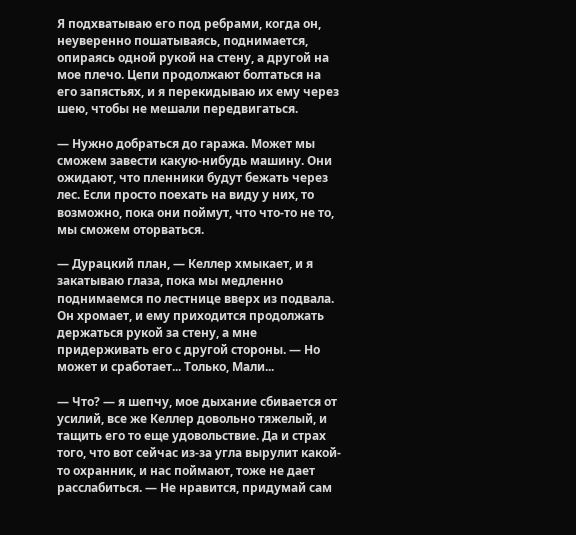Я подхватываю его под ребрами, когда он, неуверенно пошатываясь, поднимается, опираясь одной рукой на стену, а другой на мое плечо. Цепи продолжают болтаться на его запястьях, и я перекидываю их ему через шею, чтобы не мешали передвигаться.

— Нужно добраться до гаража. Может мы сможем завести какую-нибудь машину. Они ожидают, что пленники будут бежать через лес. Если просто поехать на виду у них, то возможно, пока они поймут, что что-то не то, мы сможем оторваться.

— Дурацкий план, — Келлер хмыкает, и я закатываю глаза, пока мы медленно поднимаемся по лестнице вверх из подвала. Он хромает, и ему приходится продолжать держаться рукой за стену, а мне придерживать его с другой стороны. — Но может и сработает... Только, Мали...

— Что? — я шепчу, мое дыхание сбивается от усилий, все же Келлер довольно тяжелый, и тащить его то еще удовольствие. Да и страх того, что вот сейчас из-за угла вырулит какой-то охранник, и нас поймают, тоже не дает расслабиться. — Не нравится, придумай сам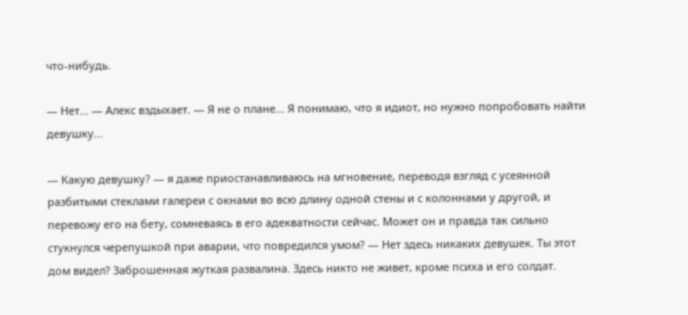что-нибудь.

— Нет... — Алекс вздыхает. — Я не о плане... Я понимаю, что я идиот, но нужно попробовать найти девушку...

— Какую девушку? — я даже приостанавливаюсь на мгновение, переводя взгляд с усеянной разбитыми стеклами галереи с окнами во всю длину одной стены и с колоннами у другой, и перевожу его на бету, сомневаясь в его адекватности сейчас. Может он и правда так сильно стукнулся черепушкой при аварии, что повредился умом? — Нет здесь никаких девушек. Ты этот дом видел? Заброшенная жуткая развалина. Здесь никто не живет, кроме психа и его солдат.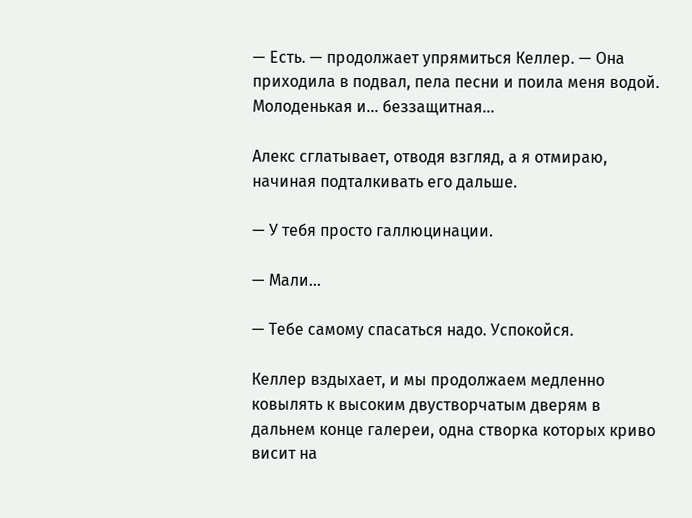— Есть. — продолжает упрямиться Келлер. — Она приходила в подвал, пела песни и поила меня водой. Молоденькая и... беззащитная...

Алекс сглатывает, отводя взгляд, а я отмираю, начиная подталкивать его дальше.

— У тебя просто галлюцинации.

— Мали...

— Тебе самому спасаться надо. Успокойся.

Келлер вздыхает, и мы продолжаем медленно ковылять к высоким двустворчатым дверям в дальнем конце галереи, одна створка которых криво висит на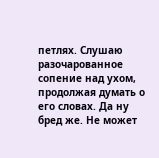петлях. Слушаю разочарованное сопение над ухом, продолжая думать о его словах. Да ну бред же. Не может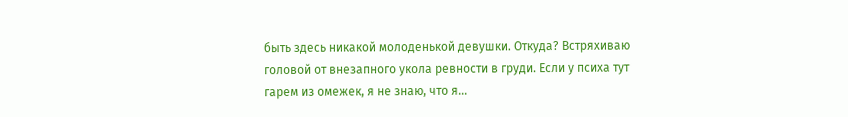быть здесь никакой молоденькой девушки. Откуда? Встряхиваю головой от внезапного укола ревности в груди. Если у психа тут гарем из омежек, я не знаю, что я...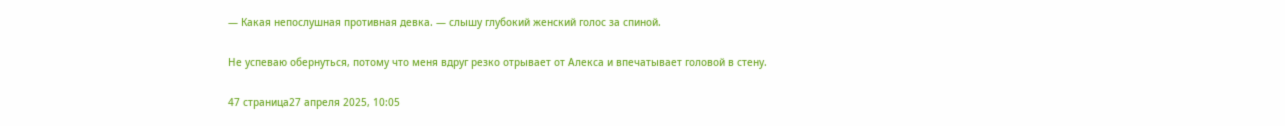— Какая непослушная противная девка. — слышу глубокий женский голос за спиной.

Не успеваю обернуться, потому что меня вдруг резко отрывает от Алекса и впечатывает головой в стену.

47 страница27 апреля 2025, 10:05